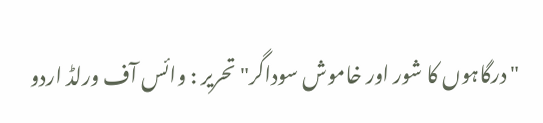"درگاہوں کا شور اور خاموش سوداگر" تحریر : وائس آف ورلڈ اردو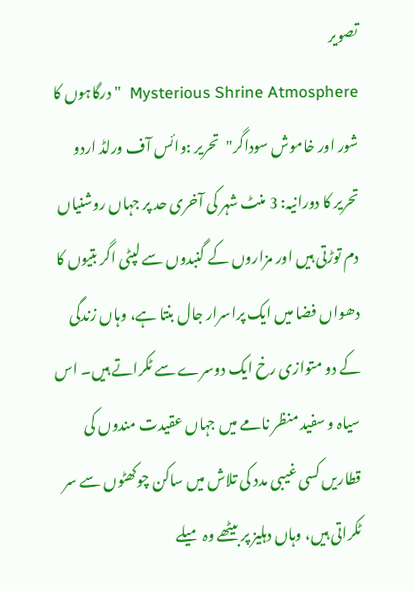تصویر
Mysterious Shrine Atmosphere  "درگاہوں کا شور اور خاموش سوداگر"  تحریر :وائس آف ورلڈ اردو  تحریر کا دورانیہ: 3 منٹ شہر کی آخری حد پر جہاں روشنیاں دم توڑتی ہیں اور مزاروں کے گنبدوں سے لپٹی اگر بتیوں کا دھواں فضا میں ایک پراسرار جال بنتا ہے، وہاں زندگی کے دو متوازی رخ ایک دوسرے سے ٹکراتے ہیں۔ اس سیاہ و سفید منظر نامے میں جہاں عقیدت مندوں کی قطاریں کسی غیبی مدد کی تلاش میں ساکن چوکھٹوں سے سر ٹکراتی ہیں، وہاں دہلیز پر بیٹھے وہ میلے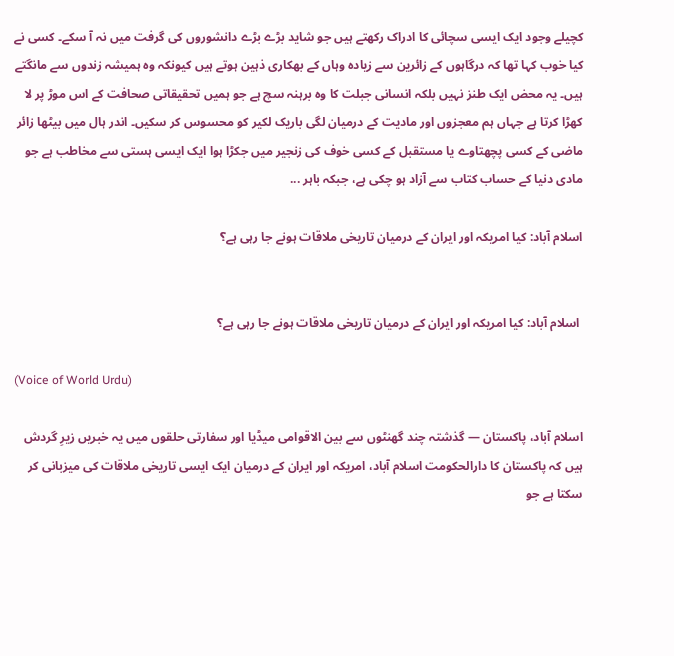کچیلے وجود ایک ایسی سچائی کا ادراک رکھتے ہیں جو شاید بڑے بڑے دانشوروں کی گرفت میں نہ آ سکے۔ کسی نے کیا خوب کہا تھا کہ درگاہوں کے زائرین سے زیادہ وہاں کے بھکاری ذہین ہوتے ہیں کیونکہ وہ ہمیشہ زندوں سے مانگتے ہیں۔ یہ محض ایک طنز نہیں بلکہ انسانی جبلت کا وہ برہنہ سچ ہے جو ہمیں تحقیقاتی صحافت کے اس موڑ پر لا کھڑا کرتا ہے جہاں ہم معجزوں اور مادیت کے درمیان لگی باریک لکیر کو محسوس کر سکیں۔ اندر ہال میں بیٹھا زائر ماضی کے کسی پچھتاوے یا مستقبل کے کسی خوف کی زنجیر میں جکڑا ہوا ایک ایسی ہستی سے مخاطب ہے جو مادی دنیا کے حساب کتاب سے آزاد ہو چکی ہے، جبکہ باہر ...

اسلام آباد: کیا امریکہ اور ایران کے درمیان تاریخی ملاقات ہونے جا رہی ہے؟


 اسلام آباد: کیا امریکہ اور ایران کے درمیان تاریخی ملاقات ہونے جا رہی ہے؟

(Voice of World Urdu)

اسلام آباد، پاکستان — گذشتہ چند گھنٹوں سے بین الاقوامی میڈیا اور سفارتی حلقوں میں یہ خبریں زیرِ گردش ہیں کہ پاکستان کا دارالحکومت اسلام آباد، امریکہ اور ایران کے درمیان ایک ایسی تاریخی ملاقات کی میزبانی کر سکتا ہے جو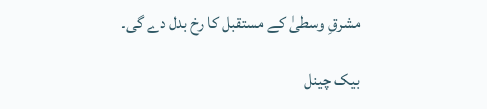مشرقِ وسطیٰ کے مستقبل کا رخ بدل دے گی۔

بیک چینل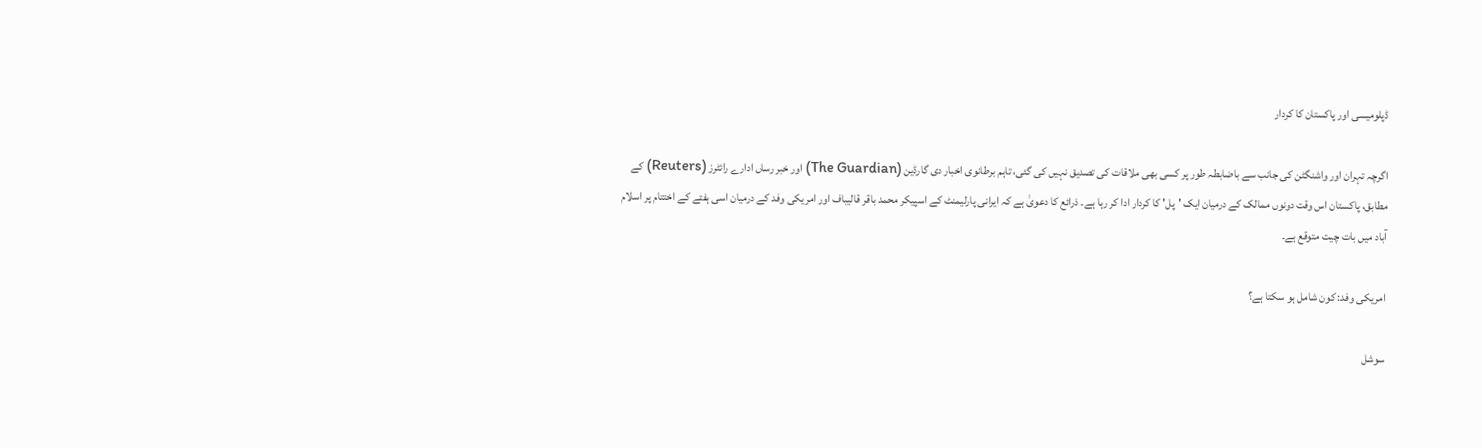ڈپلومیسی اور پاکستان کا کردار

اگرچہ تہران اور واشنگٹن کی جانب سے باضابطہ طور پر کسی بھی ملاقات کی تصدیق نہیں کی گئی، تاہم برطانوی اخبار دی گارڈین (The Guardian) اور خبر رساں ادارے رائٹرز (Reuters) کے مطابق، پاکستان اس وقت دونوں ممالک کے درمیان ایک 'پل' کا کردار ادا کر رہا ہے۔ ذرائع کا دعویٰ ہے کہ ایرانی پارلیمنٹ کے اسپیکر محمد باقر قالیباف اور امریکی وفد کے درمیان اسی ہفتے کے اختتام پر اسلام آباد میں بات چیت متوقع ہے۔

امریکی وفد: کون شامل ہو سکتا ہے؟

سوشل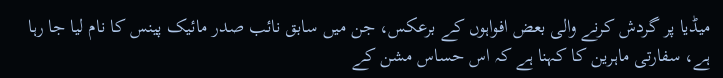میڈیا پر گردش کرنے والی بعض افواہوں کے برعکس، جن میں سابق نائب صدر مائیک پینس کا نام لیا جا رہا ہے، سفارتی ماہرین کا کہنا ہے کہ اس حساس مشن کے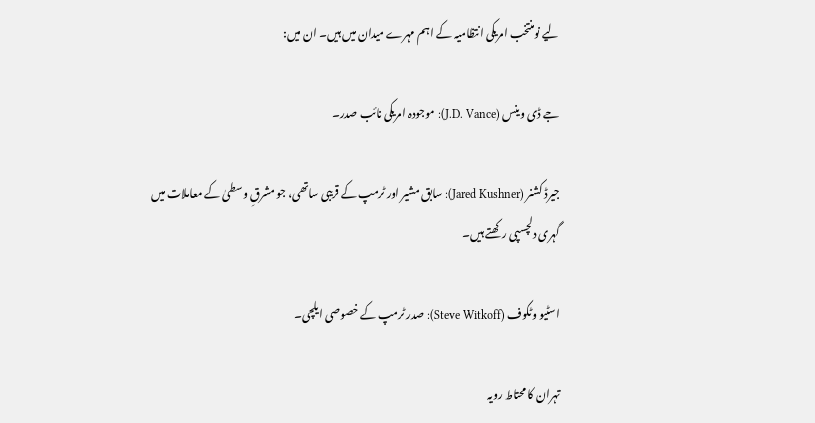لیے نومنتخب امریکی انتظامیہ کے اہم مہرے میدان میں ہیں۔ ان میں:

جے ڈی وینس (J.D. Vance): موجودہ امریکی نائب صدر۔

جیرڈ کشنر (Jared Kushner): سابق مشیر اور ٹرمپ کے قریبی ساتھی، جو مشرقِ وسطیٰ کے معاملات میں گہری دلچسپی رکھتے ہیں۔

اسٹیو وٹکوف (Steve Witkoff): صدر ٹرمپ کے خصوصی ایلچی۔

تہران کا محتاط رویہ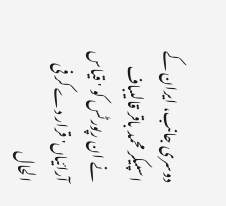دوسری جانب، ایران کے اسپیکر محمد باقر قالیباف نے ان رپورٹس کو 'قیاس آرائیاں' قرار دے کر فی الحال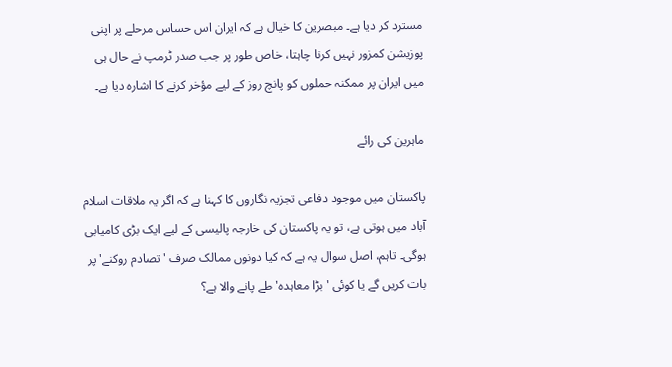مسترد کر دیا ہے۔ مبصرین کا خیال ہے کہ ایران اس حساس مرحلے پر اپنی پوزیشن کمزور نہیں کرنا چاہتا، خاص طور پر جب صدر ٹرمپ نے حال ہی میں ایران پر ممکنہ حملوں کو پانچ روز کے لیے مؤخر کرنے کا اشارہ دیا ہے۔

ماہرین کی رائے

پاکستان میں موجود دفاعی تجزیہ نگاروں کا کہنا ہے کہ اگر یہ ملاقات اسلام آباد میں ہوتی ہے، تو یہ پاکستان کی خارجہ پالیسی کے لیے ایک بڑی کامیابی ہوگی۔ تاہم، اصل سوال یہ ہے کہ کیا دونوں ممالک صرف 'تصادم روکنے' پر بات کریں گے یا کوئی 'بڑا معاہدہ' طے پانے والا ہے؟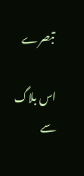تبصرے

اس بلاگ سے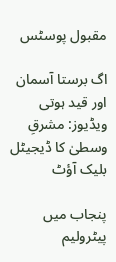مقبول پوسٹس

اگ برستا آسمان اور قید ہوتی ویڈیوز: مشرقِ وسطیٰ کا ڈیجیٹل بلیک آؤٹ

پنجاب میں پیٹرولیم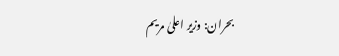بحران: وزیر اعلیٰ مریم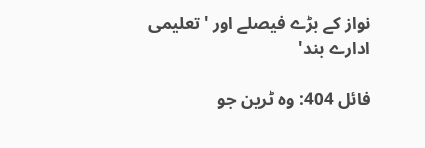نواز کے بڑے فیصلے اور 'تعلیمی ادارے بند'

فائل 404: وہ ٹرین جو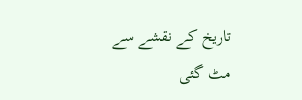تاریخ کے نقشے سے مٹ گئی